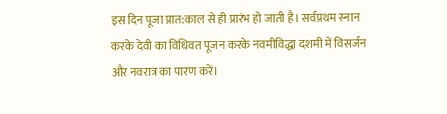इस दिन पूजा प्रात:काल से ही प्रारंभ हो जाती है। सर्वप्रथम स्नान करके देवी का विधिवत पूजन करके नवमीविद्धा दशमी में विसर्जन और नवरात्र का पारण करें।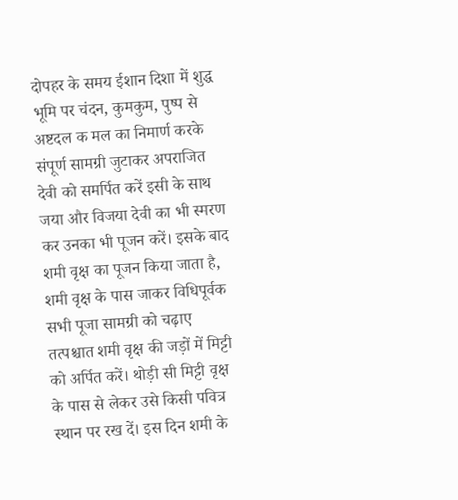दोपहर के समय ईशान दिशा में शुद्ध भूमि पर चंदन, कुमकुम, पुष्प से अष्टदल क मल का निमार्ण करके संपूर्ण सामग्री जुटाकर अपराजित देवी को समर्पित करें इसी के साथ जया और विजया देवी का भी स्मरण कर उनका भी पूजन करें। इसके बाद शमी वृक्ष का पूजन किया जाता है, शमी वृक्ष के पास जाकर विधिपूर्वक सभी पूजा सामग्री को चढ़ाए तत्पश्चात शमी वृक्ष की जड़ों में मिट्टी को अर्पित करें। थोड़ी सी मिट्टी वृक्ष के पास से लेकर उसे किसी पवित्र स्थान पर रख दें। इस दिन शमी के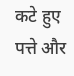कटे हुए पत्ते और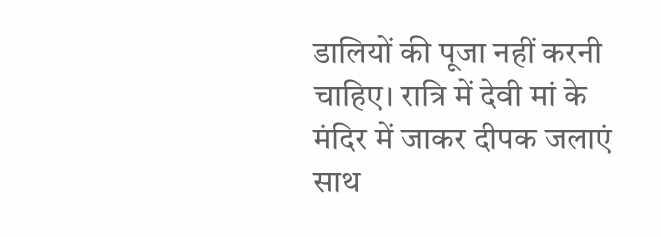डालियों की पूजा नहीं करनी चाहिए। रात्रि में देवी मां के मंदिर में जाकर दीपक जलाएं साथ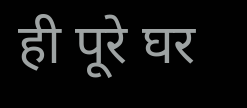ही पूरे घर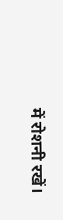में रोशनी रखें।